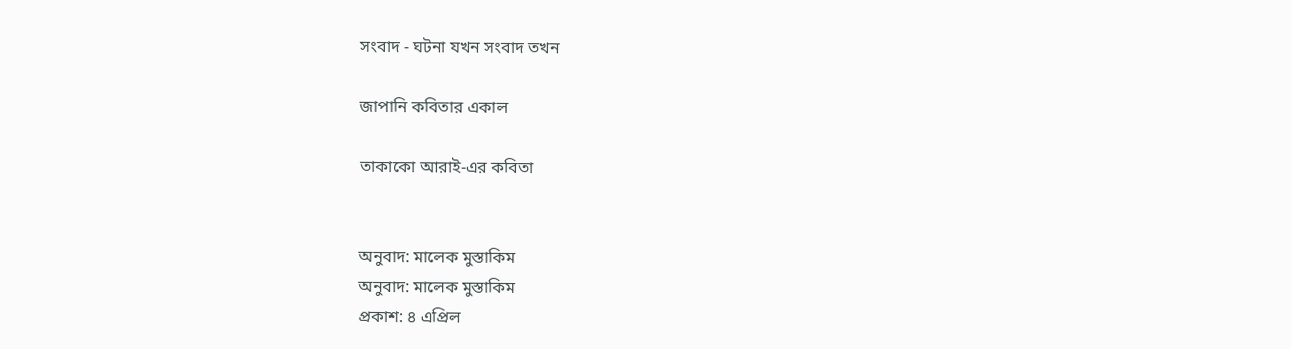সংবাদ - ঘটনা যখন সংবাদ তখন

জাপানি কবিতার একাল

তাকাকো আরাই-এর কবিতা


অনুবাদ: মালেক মুস্তাকিম
অনুবাদ: মালেক মুস্তাকিম
প্রকাশ: ৪ এপ্রিল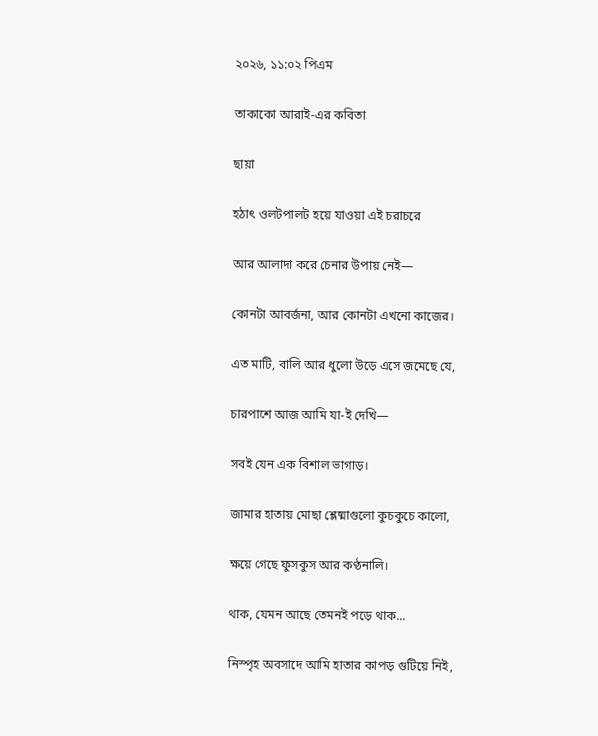২০২৬, ১১:০২ পিএম

তাকাকো আরাই-এর কবিতা

ছায়া

হঠাৎ ওলটপালট হয়ে যাওয়া এই চরাচরে

আর আলাদা করে চেনার উপায় নেই—

কোনটা আবর্জনা, আর কোনটা এখনো কাজের।

এত মাটি, বালি আর ধুলো উড়ে এসে জমেছে যে,

চারপাশে আজ আমি যা-ই দেখি—

সবই যেন এক বিশাল ভাগাড়।

জামার হাতায় মোছা শ্লেষ্মাগুলো কুচকুচে কালো,

ক্ষয়ে গেছে ফুসকুস আর কণ্ঠনালি।

থাক, যেমন আছে তেমনই পড়ে থাক...

নিস্পৃহ অবসাদে আমি হাতার কাপড় গুটিয়ে নিই,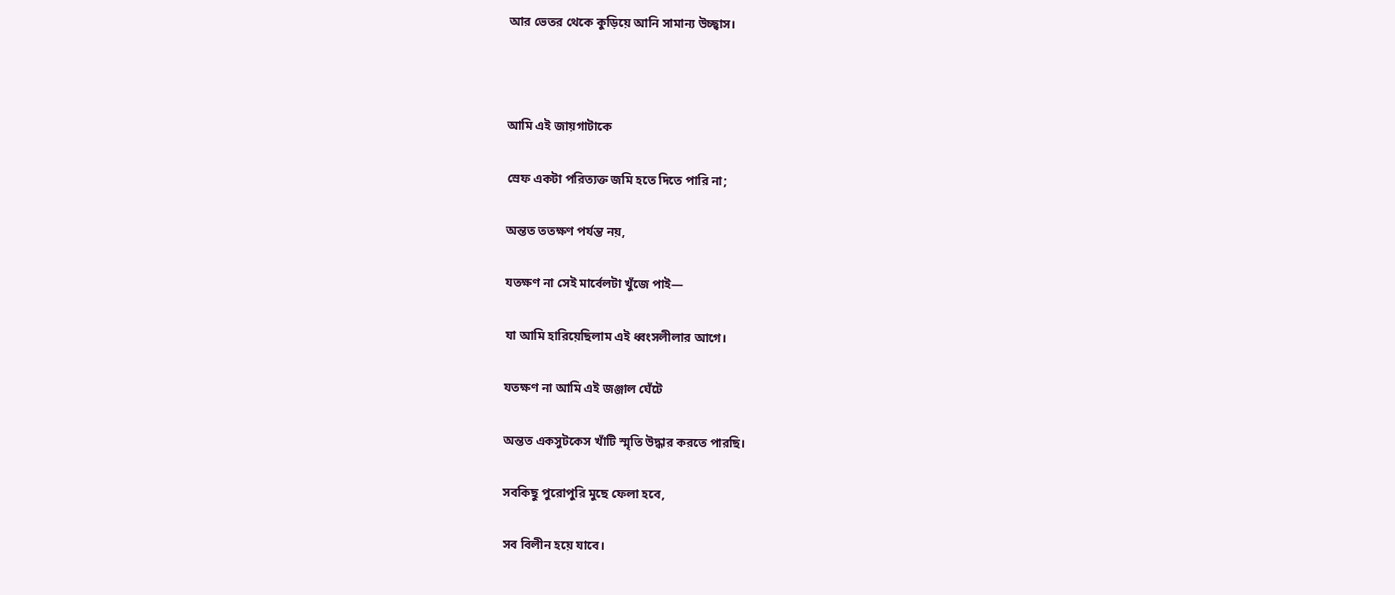আর ভেতর থেকে কুড়িয়ে আনি সামান্য উচ্ছ্বাস।



আমি এই জায়গাটাকে

স্রেফ একটা পরিত্যক্ত জমি হতে দিতে পারি না;

অন্তত ততক্ষণ পর্যন্ত নয়,

যতক্ষণ না সেই মার্বেলটা খুঁজে পাই—

যা আমি হারিয়েছিলাম এই ধ্বংসলীলার আগে।

যতক্ষণ না আমি এই জঞ্জাল ঘেঁটে

অন্তত একসুটকেস খাঁটি স্মৃতি উদ্ধার করতে পারছি।

সবকিছু পুরোপুরি মুছে ফেলা হবে,

সব বিলীন হয়ে যাবে।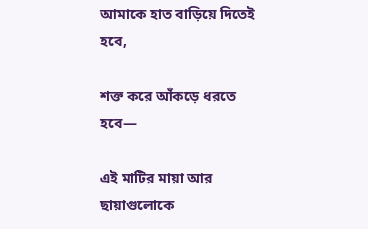আমাকে হাত বাড়িয়ে দিতেই হবে,

শক্ত করে আঁকড়ে ধরতে হবে—

এই মাটির মায়া আর ছায়াগুলোকে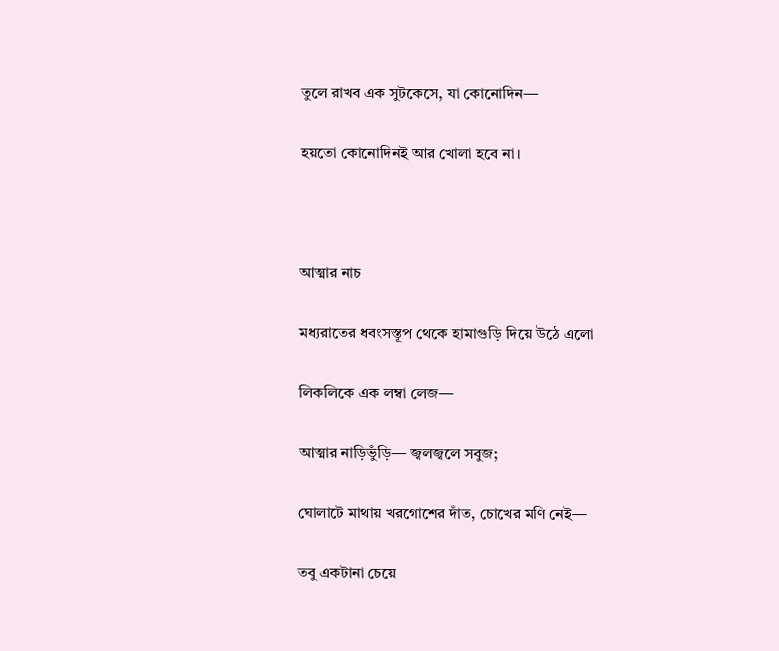তুলে রাখব এক সুটকেসে, যা কোনোদিন—

হয়তো কোনোদিনই আর খোলা হবে না।



আত্মার নাচ

মধ্যরাতের ধবংসস্তূপ থেকে হামাগুড়ি দিয়ে উঠে এলো

লিকলিকে এক লম্বা লেজ—

আত্মার নাড়িভুঁড়ি— জ্বলজ্বলে সবুজ;

ঘোলাটে মাথায় খরগোশের দাঁত, চোখের মণি নেই—

তবু একটানা চেয়ে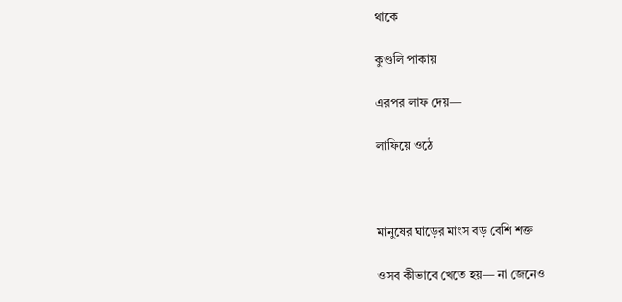থাকে

কুণ্ডলি পাকায়

এরপর লাফ দেয়—

লাফিয়ে ওঠে



মানুষের ঘাড়ের মাংস বড় বেশি শক্ত

ওসব কীভাবে খেতে হয়— না জেনেও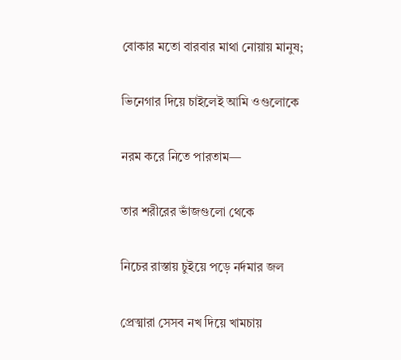বোকার মতো বারবার মাথা নোয়ায় মানুষ;

ভিনেগার দিয়ে চাইলেই আমি ওগুলোকে

নরম করে নিতে পারতাম—

তার শরীরের ভাঁজগুলো থেকে

নিচের রাস্তায় চুইয়ে পড়ে নর্দমার জল

প্রেত্মারা সেসব নখ দিয়ে খামচায়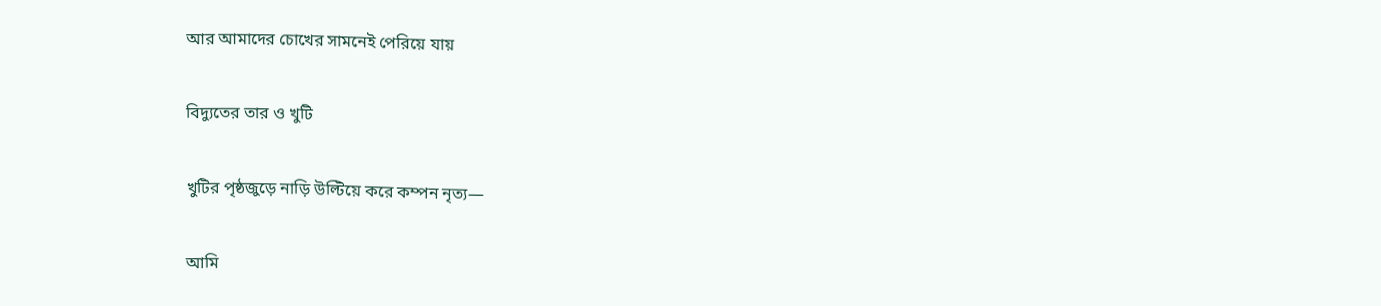আর আমাদের চোখের সামনেই পেরিয়ে যায়

বিদ্যুতের তার ও খুটি

খুটির পৃষ্ঠজুড়ে নাড়ি উল্টিয়ে করে কম্পন নৃত্য—

আমি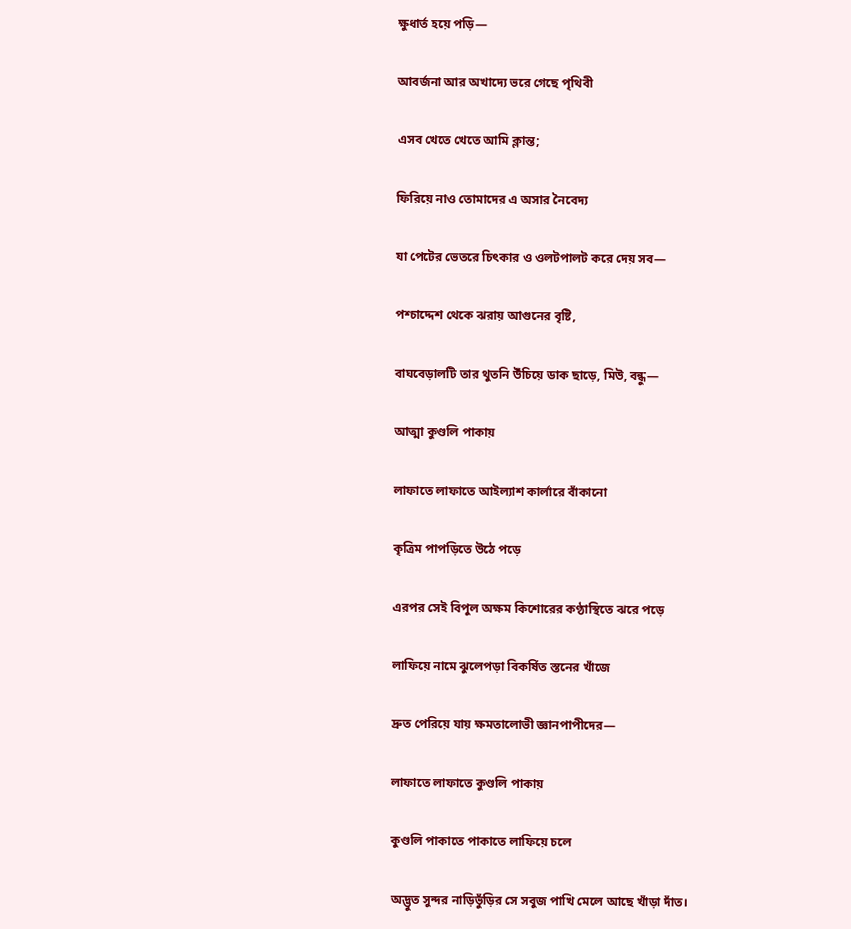ক্ষুধার্ত হয়ে পড়ি—

আবর্জনা আর অখাদ্যে ভরে গেছে পৃথিবী

এসব খেতে খেতে আমি ক্লান্ত;

ফিরিয়ে নাও তোমাদের এ অসার নৈবেদ্য

যা পেটের ভেতরে চিৎকার ও ওলটপালট করে দেয় সব—

পশ্চাদ্দেশ থেকে ঝরায় আগুনের বৃষ্টি,

বাঘবেড়ালটি তার থুতনি উঁচিয়ে ডাক ছাড়ে, মিউ, বন্ধু—

আত্মা কুণ্ডলি পাকায়

লাফাতে লাফাতে আইল্যাশ কার্লারে বাঁকানো

কৃত্রিম পাপড়িতে উঠে পড়ে

এরপর সেই বিপুল অক্ষম কিশোরের কণ্ঠাস্থিতে ঝরে পড়ে

লাফিয়ে নামে ঝুলেপড়া বিকর্ষিত স্তনের খাঁজে

দ্রুত পেরিয়ে যায় ক্ষমতালোভী জ্ঞানপাপীদের—

লাফাতে লাফাতে কুণ্ডলি পাকায়

কুণ্ডলি পাকাতে পাকাতে লাফিয়ে চলে

অদ্ভুত সুন্দর নাড়িভুঁড়ির সে সবুজ পাখি মেলে আছে খাঁড়া দাঁত।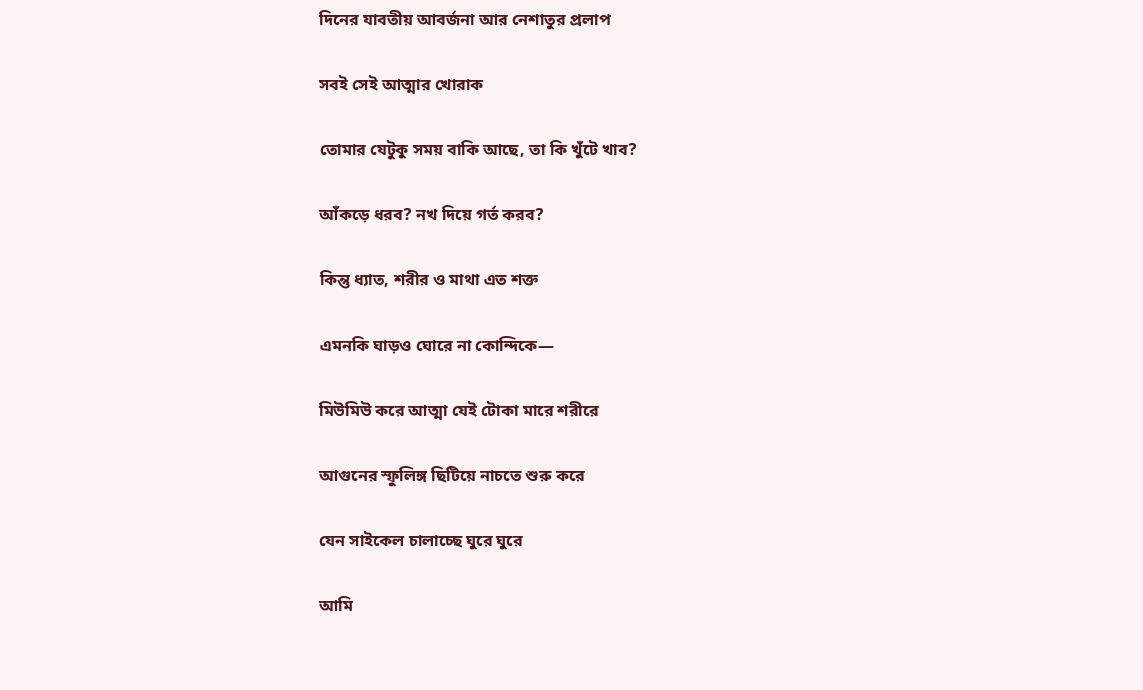দিনের যাবতীয় আবর্জনা আর নেশাতুর প্রলাপ

সবই সেই আত্মার খোরাক

তোমার যেটুকু সময় বাকি আছে, তা কি খুঁটে খাব?

আঁকড়ে ধরব? নখ দিয়ে গর্ত করব?

কিন্তু ধ্যাত, শরীর ও মাথা এত শক্ত

এমনকি ঘাড়ও ঘোরে না কোন্দিকে—

মিউমিউ করে আত্মা যেই টোকা মারে শরীরে

আগুনের স্ফুলিঙ্গ ছিটিয়ে নাচতে শুরু করে

যেন সাইকেল চালাচ্ছে ঘুরে ঘুরে

আমি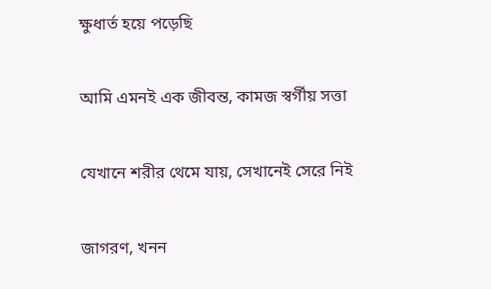ক্ষুধার্ত হয়ে পড়েছি

আমি এমনই এক জীবন্ত, কামজ স্বর্গীয় সত্তা

যেখানে শরীর থেমে যায়, সেখানেই সেরে নিই

জাগরণ, খনন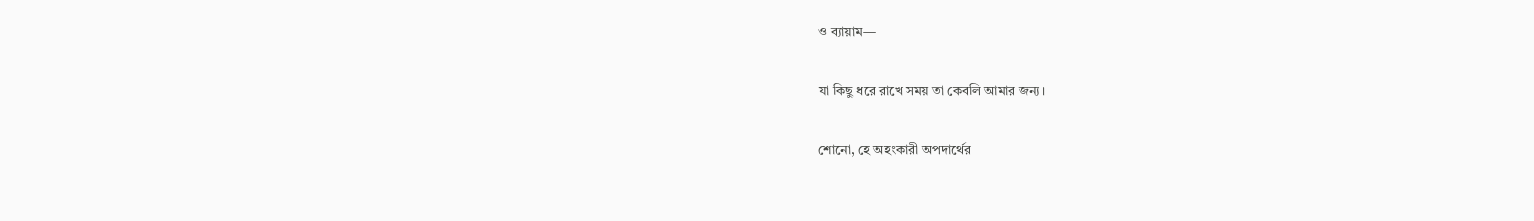ও ব্যায়াম—

যা কিছু ধরে রাখে সময় তা কেবলি আমার জন্য।

শোনো, হে অহংকারী অপদার্থের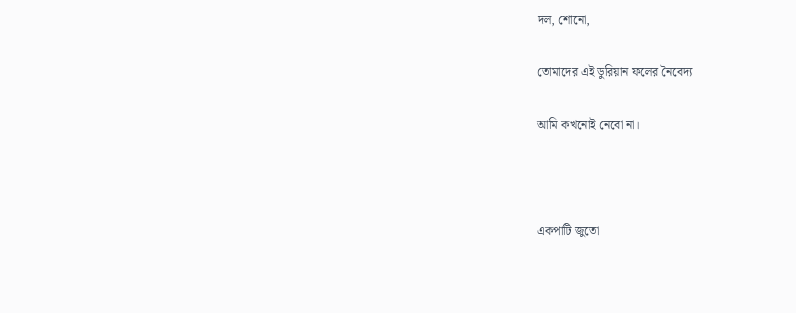দল, শোনো,

তোমাদের এই ডুরিয়ান ফলের নৈবেদ্য

আমি কখনোই নেবো না।



একপাটি জুতো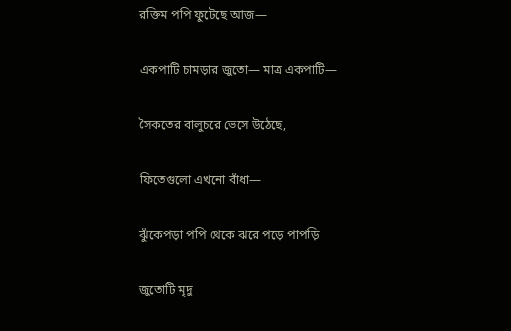রক্তিম পপি ফুটেছে আজ—

একপাটি চামড়ার জুতো— মাত্র একপাটি—

সৈকতের বালুচরে ভেসে উঠেছে,

ফিতেগুলো এখনো বাঁধা—

ঝুঁকেপড়া পপি থেকে ঝরে পড়ে পাপড়ি

জুতোটি মৃদু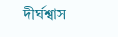দীর্ঘশ্বাস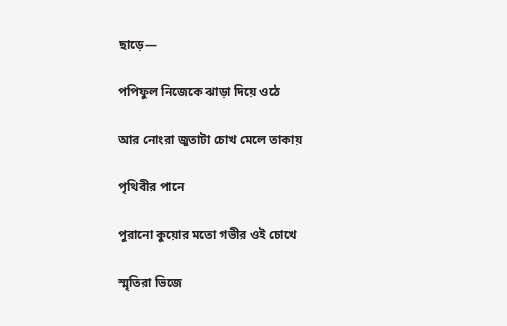ছাড়ে—

পপিফুল নিজেকে ঝাড়া দিয়ে ওঠে

আর নোংরা জুতাটা চোখ মেলে তাকায়

পৃথিবীর পানে

পুরানো কুয়োর মতো গভীর ওই চোখে

স্মৃতিরা ভিজে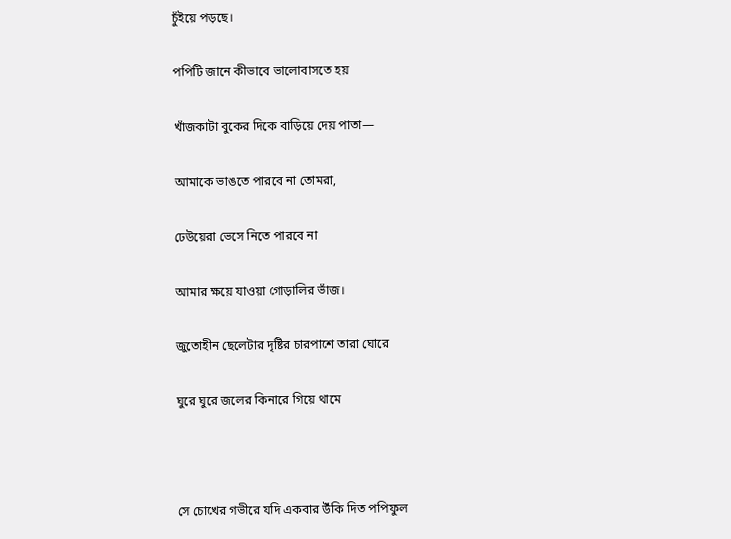চুঁইয়ে পড়ছে।

পপিটি জানে কীভাবে ভালোবাসতে হয়

খাঁজকাটা বুকের দিকে বাড়িয়ে দেয় পাতা—

আমাকে ভাঙতে পারবে না তোমরা,

ঢেউয়েরা ভেসে নিতে পারবে না

আমার ক্ষয়ে যাওয়া গোড়ালির ভাঁজ।

জুতোহীন ছেলেটার দৃষ্টির চারপাশে তারা ঘোরে

ঘুরে ঘুরে জলের কিনারে গিয়ে থামে



সে চোখের গভীরে যদি একবার উঁকি দিত পপিফুল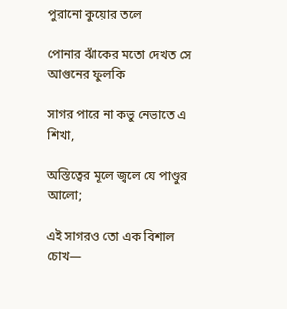পুরানো কুয়োর তলে

পোনার ঝাঁকের মতো দেখত সে আগুনের ফুলকি

সাগর পারে না কভু নেভাতে এ শিখা,

অস্তিত্বের মূলে জ্বলে যে পাণ্ডুর আলো;

এই সাগরও তো এক বিশাল চোখ—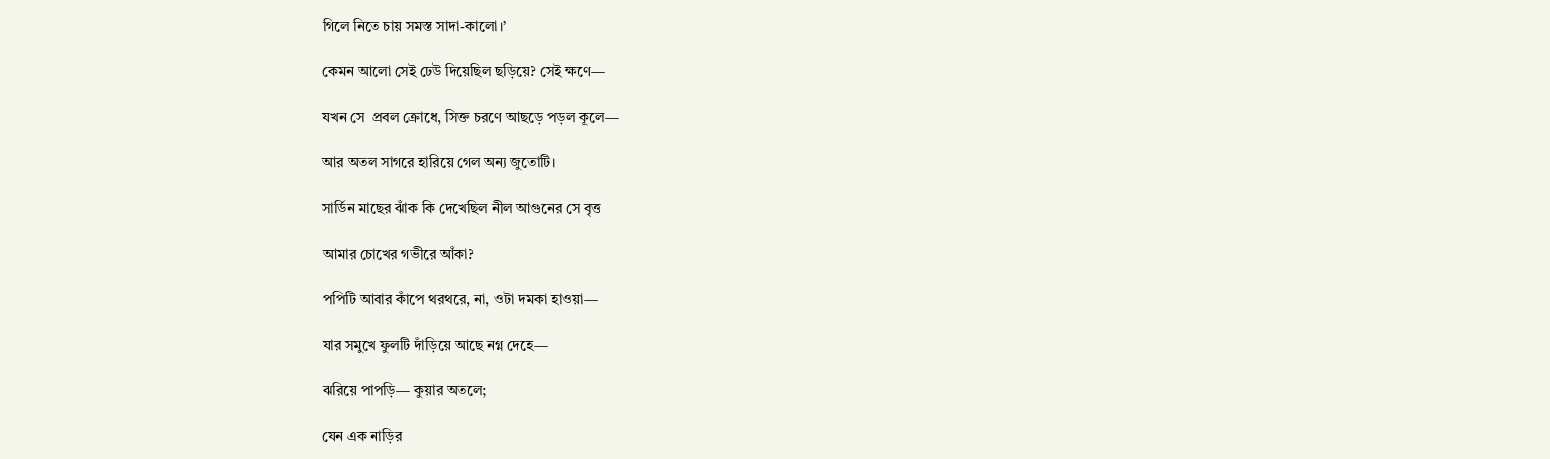গিলে নিতে চায় সমস্ত সাদা-কালো।’

কেমন আলো সেই ঢেউ দিয়েছিল ছড়িয়ে? সেই ক্ষণে—

যখন সে  প্রবল ক্রোধে, সিক্ত চরণে আছড়ে পড়ল কূলে—

আর অতল সাগরে হারিয়ে গেল অন্য জুতোটি।

সার্ডিন মাছের ঝাঁক কি দেখেছিল নীল আগুনের সে বৃত্ত

আমার চোখের গভীরে আঁকা?

পপিটি আবার কাঁপে থরথরে, না, ওটা দমকা হাওয়া—

যার সমুখে ফুলটি দাঁড়িয়ে আছে নগ্ন দেহে—

ঝরিয়ে পাপড়ি— কুয়ার অতলে;

যেন এক নাড়ির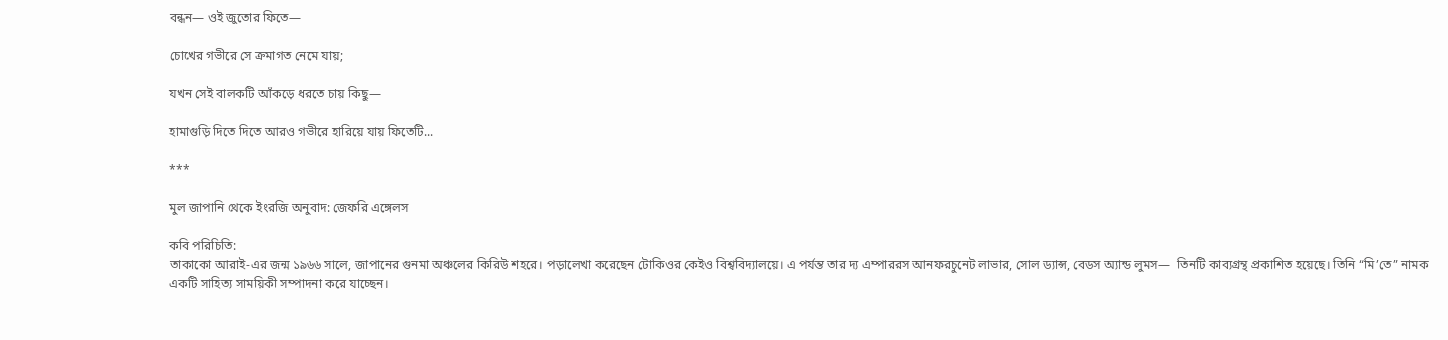বন্ধন— ওই জুতোর ফিতে—

চোখের গভীরে সে ক্রমাগত নেমে যায়;

যখন সেই বালকটি আঁকড়ে ধরতে চায় কিছু—

হামাগুড়ি দিতে দিতে আরও গভীরে হারিয়ে যায় ফিতেটি...

***

মুল জাপানি থেকে ইংরজি অনুবাদ: জেফরি এঙ্গেলস

কবি পরিচিতি:
তাকাকো আরাই-এর জন্ম ১৯৬৬ সালে, জাপানের গুনমা অঞ্চলের কিরিউ শহরে। পড়ালেখা করেছেন টোকিওর কেইও বিশ্ববিদ্যালয়ে। এ পর্যন্ত তার দ্য এম্পাররস আনফরচুনেট লাভার, সোল ড্যান্স, বেডস অ্যান্ড লুমস—  তিনটি কাব্যগ্রন্থ প্রকাশিত হয়েছে। তিনি “মি’তে” নামক একটি সাহিত্য সাময়িকী সম্পাদনা করে যাচ্ছেন।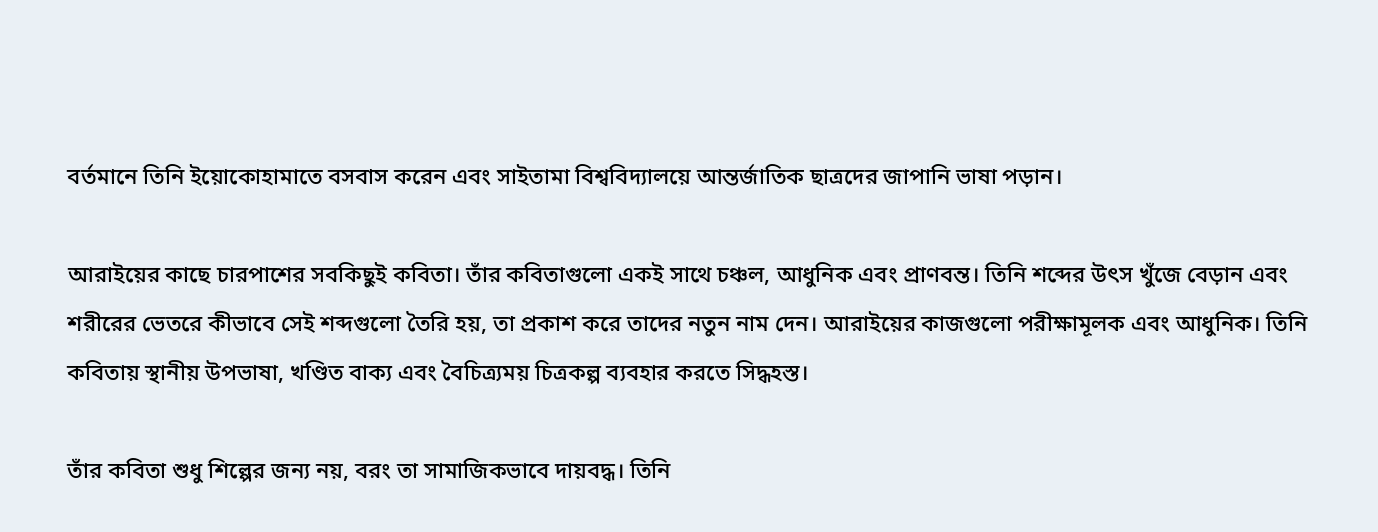বর্তমানে তিনি ইয়োকোহামাতে বসবাস করেন এবং সাইতামা বিশ্ববিদ্যালয়ে আন্তর্জাতিক ছাত্রদের জাপানি ভাষা পড়ান।

আরাইয়ের কাছে চারপাশের সবকিছুই কবিতা। তাঁর কবিতাগুলো একই সাথে চঞ্চল, আধুনিক এবং প্রাণবন্ত। তিনি শব্দের উৎস খুঁজে বেড়ান এবং শরীরের ভেতরে কীভাবে সেই শব্দগুলো তৈরি হয়, তা প্রকাশ করে তাদের নতুন নাম দেন। আরাইয়ের কাজগুলো পরীক্ষামূলক এবং আধুনিক। তিনি কবিতায় স্থানীয় উপভাষা, খণ্ডিত বাক্য এবং বৈচিত্র্যময় চিত্রকল্প ব্যবহার করতে সিদ্ধহস্ত।

তাঁর কবিতা শুধু শিল্পের জন্য নয়, বরং তা সামাজিকভাবে দায়বদ্ধ। তিনি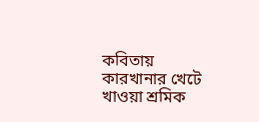কবিতায় কারখানার খেটে খাওয়া শ্রমিক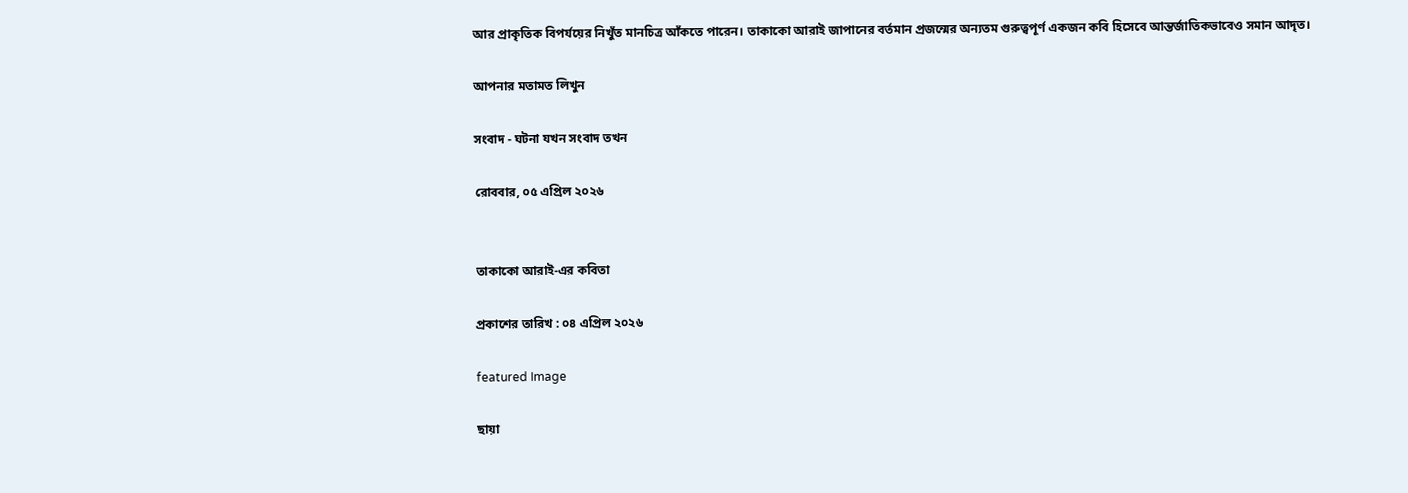আর প্রাকৃতিক বিপর্যয়ের নিখুঁত মানচিত্র আঁকতে পারেন। তাকাকো আরাই জাপানের বর্তমান প্রজন্মের অন্যতম গুরুত্বপূর্ণ একজন কবি হিসেবে আন্তর্জাতিকভাবেও সমান আদৃত।

আপনার মতামত লিখুন

সংবাদ - ঘটনা যখন সংবাদ তখন

রোববার, ০৫ এপ্রিল ২০২৬


তাকাকো আরাই-এর কবিতা

প্রকাশের তারিখ : ০৪ এপ্রিল ২০২৬

featured Image

ছায়া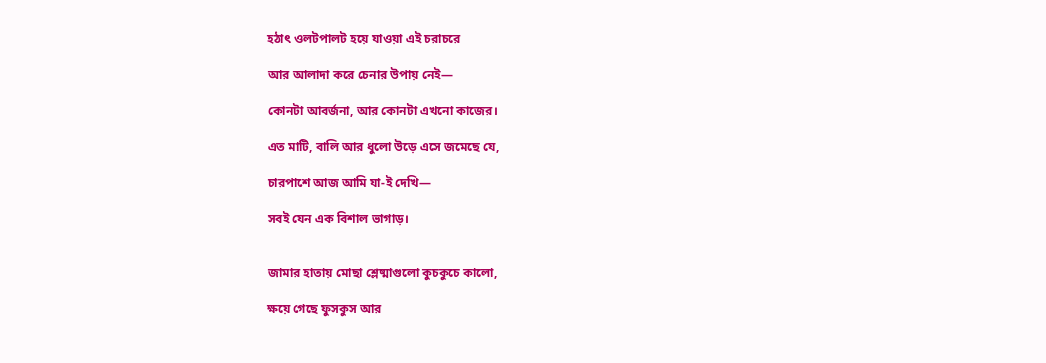হঠাৎ ওলটপালট হয়ে যাওয়া এই চরাচরে

আর আলাদা করে চেনার উপায় নেই—

কোনটা আবর্জনা, আর কোনটা এখনো কাজের।

এত মাটি, বালি আর ধুলো উড়ে এসে জমেছে যে,

চারপাশে আজ আমি যা-ই দেখি—

সবই যেন এক বিশাল ভাগাড়।


জামার হাতায় মোছা শ্লেষ্মাগুলো কুচকুচে কালো,

ক্ষয়ে গেছে ফুসকুস আর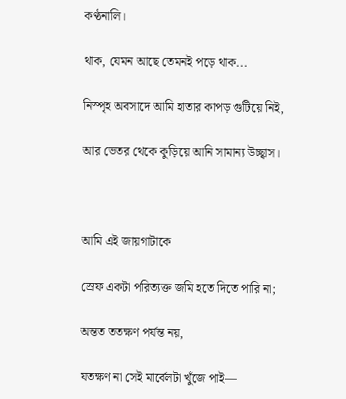কণ্ঠনালি।

থাক, যেমন আছে তেমনই পড়ে থাক...

নিস্পৃহ অবসাদে আমি হাতার কাপড় গুটিয়ে নিই,

আর ভেতর থেকে কুড়িয়ে আনি সামান্য উচ্ছ্বাস।



আমি এই জায়গাটাকে

স্রেফ একটা পরিত্যক্ত জমি হতে দিতে পারি না;

অন্তত ততক্ষণ পর্যন্ত নয়,

যতক্ষণ না সেই মার্বেলটা খুঁজে পাই—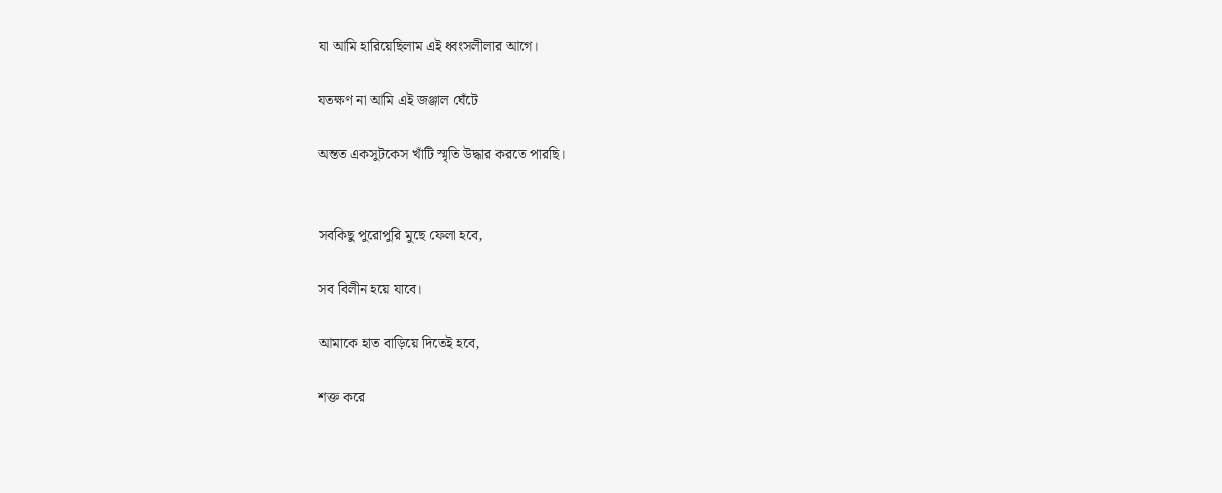যা আমি হারিয়েছিলাম এই ধ্বংসলীলার আগে।

যতক্ষণ না আমি এই জঞ্জাল ঘেঁটে

অন্তত একসুটকেস খাঁটি স্মৃতি উদ্ধার করতে পারছি।


সবকিছু পুরোপুরি মুছে ফেলা হবে,

সব বিলীন হয়ে যাবে।

আমাকে হাত বাড়িয়ে দিতেই হবে,

শক্ত করে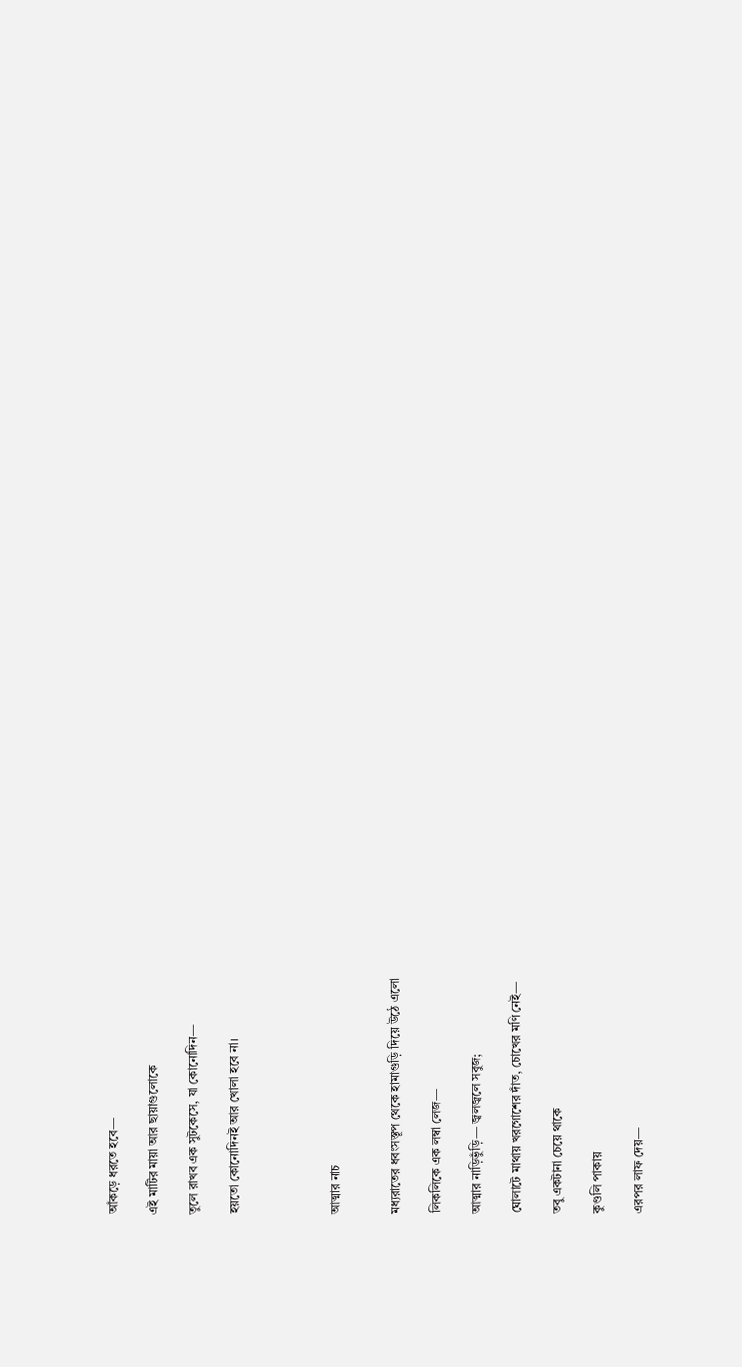আঁকড়ে ধরতে হবে—

এই মাটির মায়া আর ছায়াগুলোকে

তুলে রাখব এক সুটকেসে, যা কোনোদিন—

হয়তো কোনোদিনই আর খোলা হবে না।




আত্মার নাচ


মধ্যরাতের ধবংসস্তূপ থেকে হামাগুড়ি দিয়ে উঠে এলো

লিকলিকে এক লম্বা লেজ—

আত্মার নাড়িভুঁড়ি— জ্বলজ্বলে সবুজ;

ঘোলাটে মাথায় খরগোশের দাঁত, চোখের মণি নেই—

তবু একটানা চেয়ে থাকে

কুণ্ডলি পাকায়

এরপর লাফ দেয়—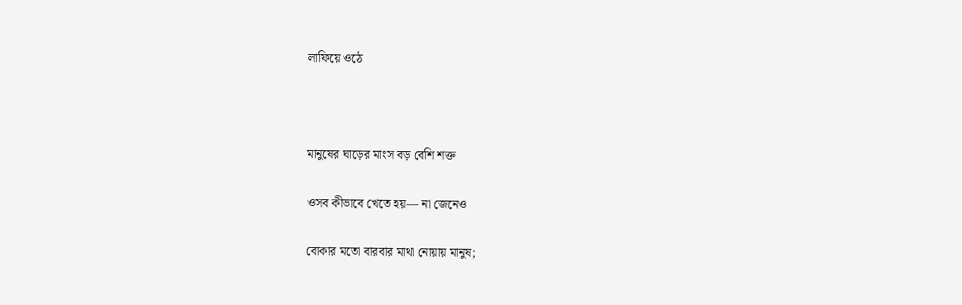লাফিয়ে ওঠে



মানুষের ঘাড়ের মাংস বড় বেশি শক্ত

ওসব কীভাবে খেতে হয়— না জেনেও

বোকার মতো বারবার মাথা নোয়ায় মানুষ;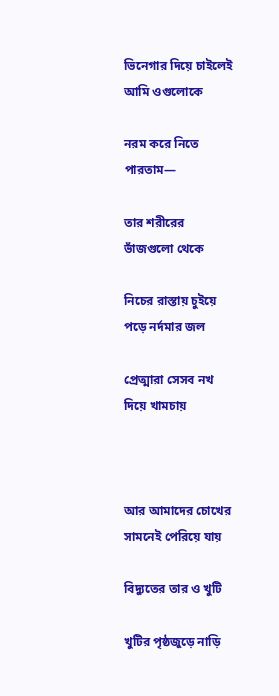ভিনেগার দিয়ে চাইলেই আমি ওগুলোকে

নরম করে নিতে পারতাম—

তার শরীরের ভাঁজগুলো থেকে

নিচের রাস্তায় চুইয়ে পড়ে নর্দমার জল

প্রেত্মারা সেসব নখ দিয়ে খামচায়



আর আমাদের চোখের সামনেই পেরিয়ে যায়

বিদ্যুতের তার ও খুটি

খুটির পৃষ্ঠজুড়ে নাড়ি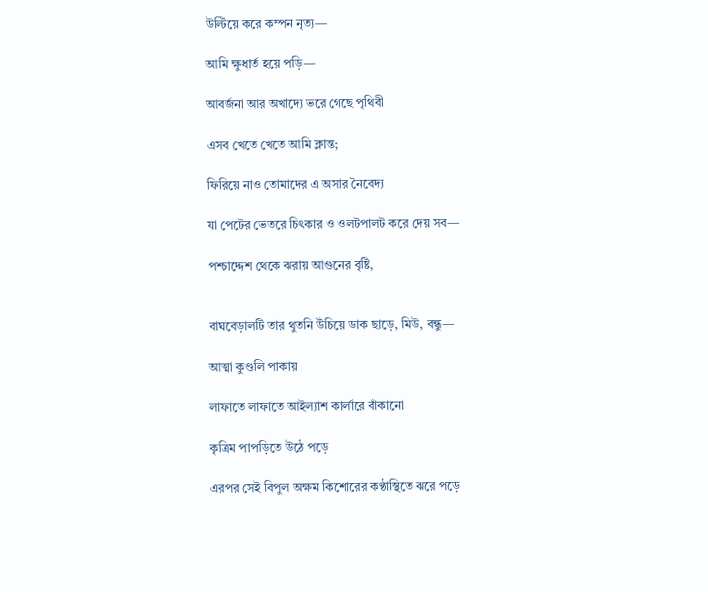উল্টিয়ে করে কম্পন নৃত্য—

আমি ক্ষুধার্ত হয়ে পড়ি—

আবর্জনা আর অখাদ্যে ভরে গেছে পৃথিবী

এসব খেতে খেতে আমি ক্লান্ত;

ফিরিয়ে নাও তোমাদের এ অসার নৈবেদ্য

যা পেটের ভেতরে চিৎকার ও ওলটপালট করে দেয় সব—

পশ্চাদ্দেশ থেকে ঝরায় আগুনের বৃষ্টি,


বাঘবেড়ালটি তার থুতনি উঁচিয়ে ডাক ছাড়ে, মিউ, বন্ধু—

আত্মা কুণ্ডলি পাকায়

লাফাতে লাফাতে আইল্যাশ কার্লারে বাঁকানো

কৃত্রিম পাপড়িতে উঠে পড়ে

এরপর সেই বিপুল অক্ষম কিশোরের কণ্ঠাস্থিতে ঝরে পড়ে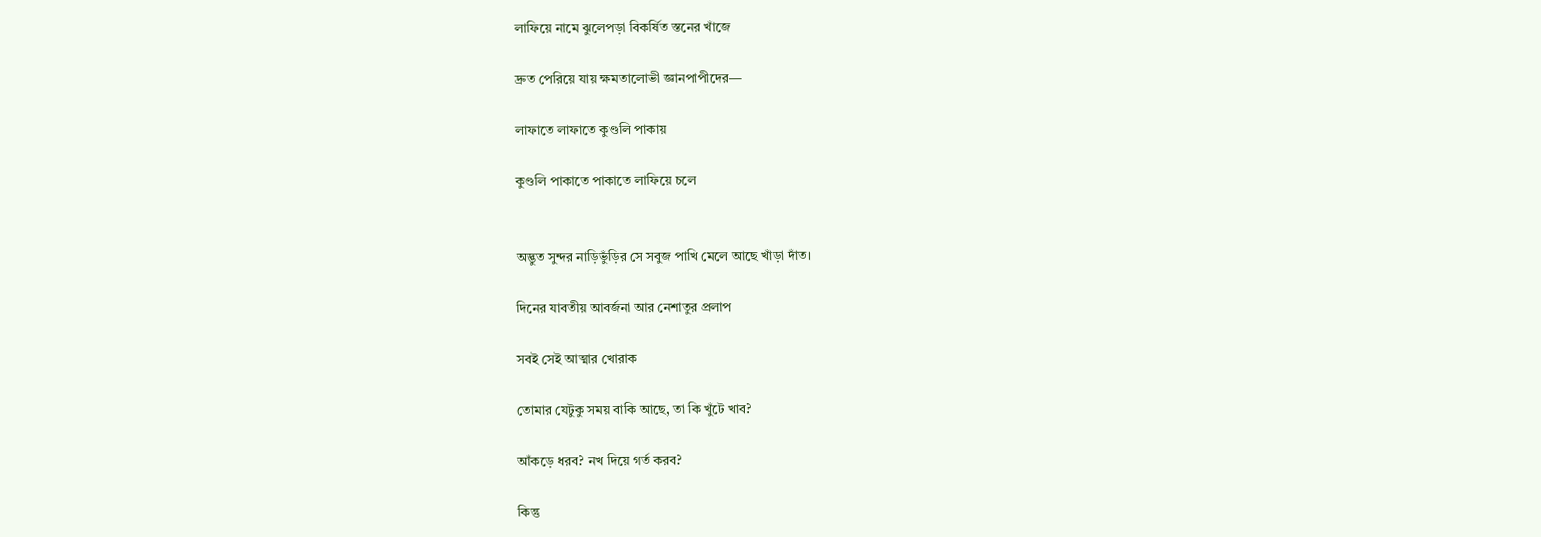লাফিয়ে নামে ঝুলেপড়া বিকর্ষিত স্তনের খাঁজে

দ্রুত পেরিয়ে যায় ক্ষমতালোভী জ্ঞানপাপীদের—

লাফাতে লাফাতে কুণ্ডলি পাকায়

কুণ্ডলি পাকাতে পাকাতে লাফিয়ে চলে


অদ্ভুত সুন্দর নাড়িভুঁড়ির সে সবুজ পাখি মেলে আছে খাঁড়া দাঁত।

দিনের যাবতীয় আবর্জনা আর নেশাতুর প্রলাপ

সবই সেই আত্মার খোরাক

তোমার যেটুকু সময় বাকি আছে, তা কি খুঁটে খাব?

আঁকড়ে ধরব? নখ দিয়ে গর্ত করব?

কিন্তু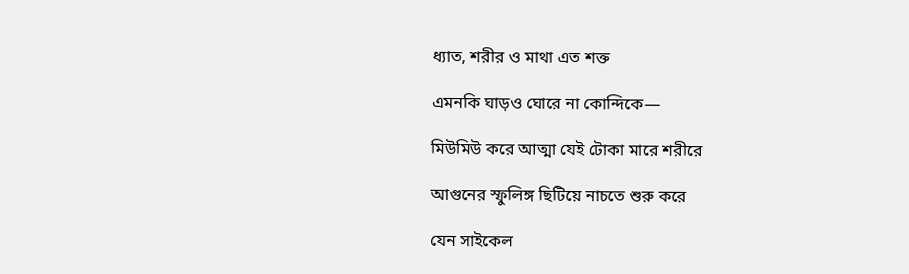ধ্যাত, শরীর ও মাথা এত শক্ত

এমনকি ঘাড়ও ঘোরে না কোন্দিকে—

মিউমিউ করে আত্মা যেই টোকা মারে শরীরে

আগুনের স্ফুলিঙ্গ ছিটিয়ে নাচতে শুরু করে

যেন সাইকেল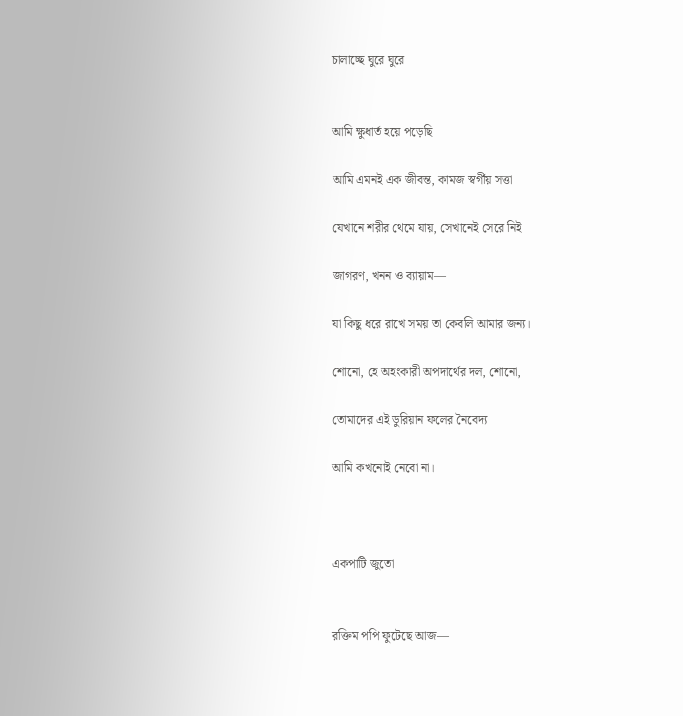চালাচ্ছে ঘুরে ঘুরে


আমি ক্ষুধার্ত হয়ে পড়েছি

আমি এমনই এক জীবন্ত, কামজ স্বর্গীয় সত্তা

যেখানে শরীর থেমে যায়, সেখানেই সেরে নিই

জাগরণ, খনন ও ব্যায়াম—

যা কিছু ধরে রাখে সময় তা কেবলি আমার জন্য।

শোনো, হে অহংকারী অপদার্থের দল, শোনো,

তোমাদের এই ডুরিয়ান ফলের নৈবেদ্য

আমি কখনোই নেবো না।



একপাটি জুতো


রক্তিম পপি ফুটেছে আজ—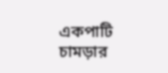একপাটি চামড়ার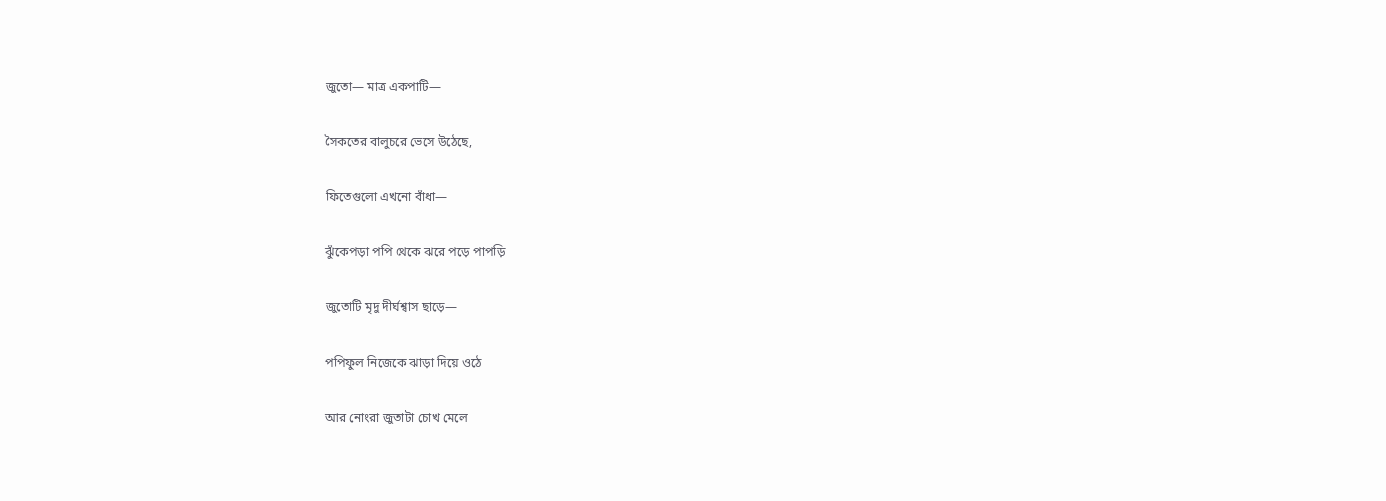জুতো— মাত্র একপাটি—

সৈকতের বালুচরে ভেসে উঠেছে,

ফিতেগুলো এখনো বাঁধা—

ঝুঁকেপড়া পপি থেকে ঝরে পড়ে পাপড়ি

জুতোটি মৃদু দীর্ঘশ্বাস ছাড়ে—

পপিফুল নিজেকে ঝাড়া দিয়ে ওঠে

আর নোংরা জুতাটা চোখ মেলে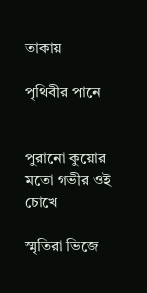তাকায়

পৃথিবীর পানে


পুরানো কুয়োর মতো গভীর ওই চোখে

স্মৃতিরা ভিজে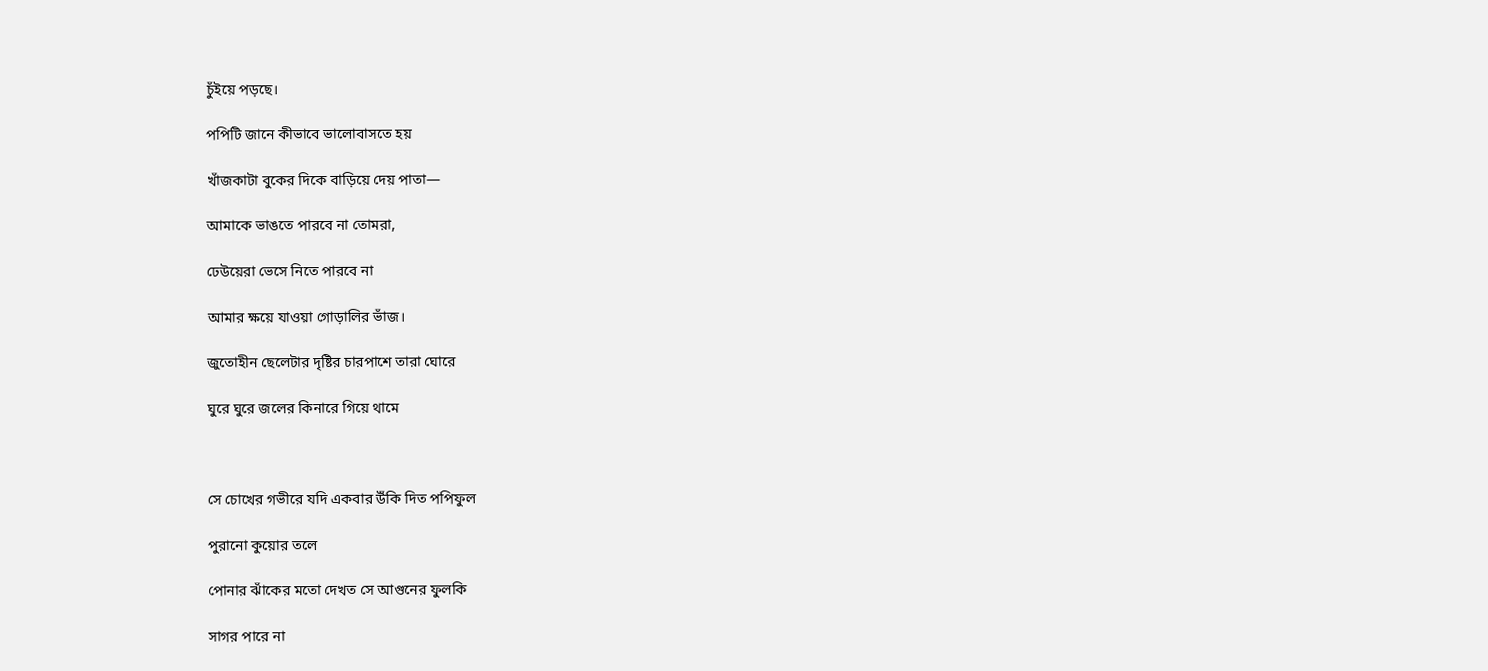চুঁইয়ে পড়ছে।

পপিটি জানে কীভাবে ভালোবাসতে হয়

খাঁজকাটা বুকের দিকে বাড়িয়ে দেয় পাতা—

আমাকে ভাঙতে পারবে না তোমরা,

ঢেউয়েরা ভেসে নিতে পারবে না

আমার ক্ষয়ে যাওয়া গোড়ালির ভাঁজ।

জুতোহীন ছেলেটার দৃষ্টির চারপাশে তারা ঘোরে

ঘুরে ঘুরে জলের কিনারে গিয়ে থামে



সে চোখের গভীরে যদি একবার উঁকি দিত পপিফুল

পুরানো কুয়োর তলে

পোনার ঝাঁকের মতো দেখত সে আগুনের ফুলকি

সাগর পারে না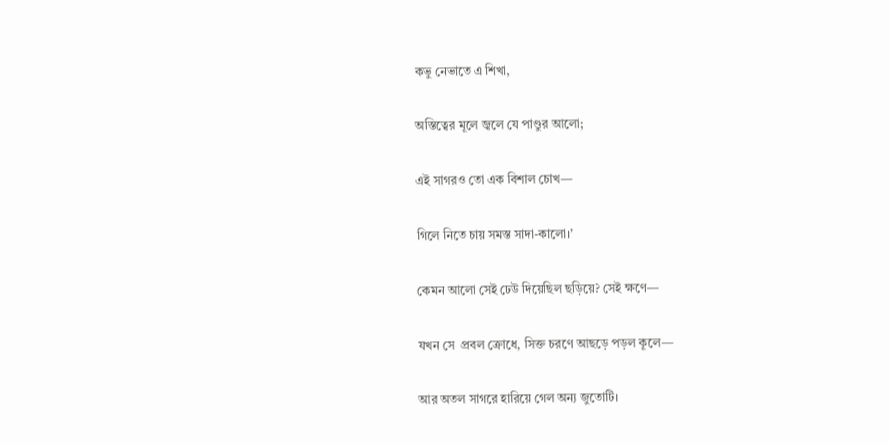কভু নেভাতে এ শিখা,

অস্তিত্বের মূলে জ্বলে যে পাণ্ডুর আলো;

এই সাগরও তো এক বিশাল চোখ—

গিলে নিতে চায় সমস্ত সাদা-কালো।’

কেমন আলো সেই ঢেউ দিয়েছিল ছড়িয়ে? সেই ক্ষণে—

যখন সে  প্রবল ক্রোধে, সিক্ত চরণে আছড়ে পড়ল কূলে—

আর অতল সাগরে হারিয়ে গেল অন্য জুতোটি।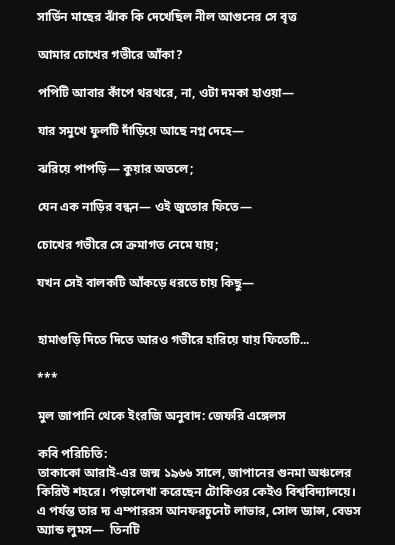সার্ডিন মাছের ঝাঁক কি দেখেছিল নীল আগুনের সে বৃত্ত

আমার চোখের গভীরে আঁকা?

পপিটি আবার কাঁপে থরথরে, না, ওটা দমকা হাওয়া—

যার সমুখে ফুলটি দাঁড়িয়ে আছে নগ্ন দেহে—

ঝরিয়ে পাপড়ি— কুয়ার অতলে;

যেন এক নাড়ির বন্ধন— ওই জুতোর ফিতে—

চোখের গভীরে সে ক্রমাগত নেমে যায়;

যখন সেই বালকটি আঁকড়ে ধরতে চায় কিছু—


হামাগুড়ি দিতে দিতে আরও গভীরে হারিয়ে যায় ফিতেটি...

***

মুল জাপানি থেকে ইংরজি অনুবাদ: জেফরি এঙ্গেলস

কবি পরিচিতি:
তাকাকো আরাই-এর জন্ম ১৯৬৬ সালে, জাপানের গুনমা অঞ্চলের কিরিউ শহরে। পড়ালেখা করেছেন টোকিওর কেইও বিশ্ববিদ্যালয়ে। এ পর্যন্ত তার দ্য এম্পাররস আনফরচুনেট লাভার, সোল ড্যান্স, বেডস অ্যান্ড লুমস—  তিনটি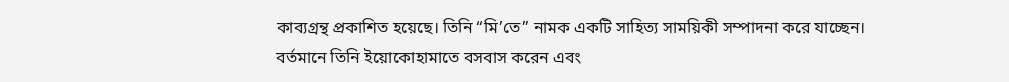কাব্যগ্রন্থ প্রকাশিত হয়েছে। তিনি “মি’তে” নামক একটি সাহিত্য সাময়িকী সম্পাদনা করে যাচ্ছেন। বর্তমানে তিনি ইয়োকোহামাতে বসবাস করেন এবং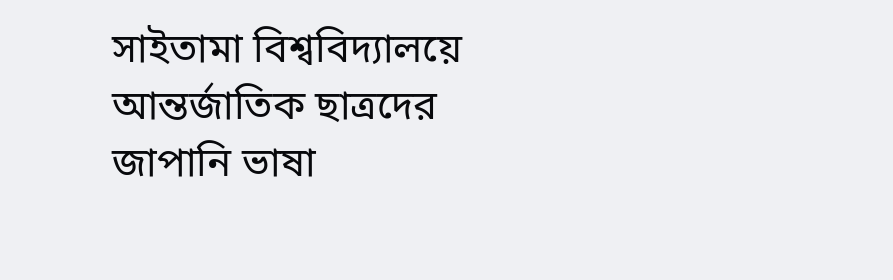সাইতামা বিশ্ববিদ্যালয়ে আন্তর্জাতিক ছাত্রদের জাপানি ভাষা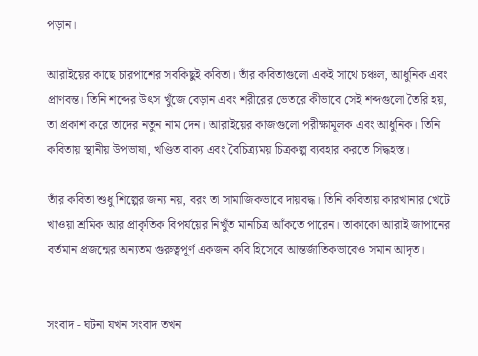পড়ান।

আরাইয়ের কাছে চারপাশের সবকিছুই কবিতা। তাঁর কবিতাগুলো একই সাথে চঞ্চল, আধুনিক এবং প্রাণবন্ত। তিনি শব্দের উৎস খুঁজে বেড়ান এবং শরীরের ভেতরে কীভাবে সেই শব্দগুলো তৈরি হয়, তা প্রকাশ করে তাদের নতুন নাম দেন। আরাইয়ের কাজগুলো পরীক্ষামূলক এবং আধুনিক। তিনি কবিতায় স্থানীয় উপভাষা, খণ্ডিত বাক্য এবং বৈচিত্র্যময় চিত্রকল্প ব্যবহার করতে সিদ্ধহস্ত।

তাঁর কবিতা শুধু শিল্পের জন্য নয়, বরং তা সামাজিকভাবে দায়বদ্ধ। তিনি কবিতায় কারখানার খেটে খাওয়া শ্রমিক আর প্রাকৃতিক বিপর্যয়ের নিখুঁত মানচিত্র আঁকতে পারেন। তাকাকো আরাই জাপানের বর্তমান প্রজন্মের অন্যতম গুরুত্বপূর্ণ একজন কবি হিসেবে আন্তর্জাতিকভাবেও সমান আদৃত।


সংবাদ - ঘটনা যখন সংবাদ তখন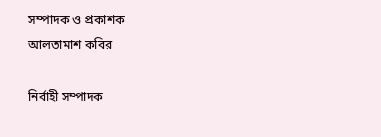সম্পাদক ও প্রকাশক
আলতামাশ কবির

নির্বাহী সম্পাদক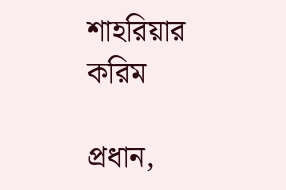শাহরিয়ার করিম

প্রধান,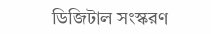ডিজিটাল সংস্করণ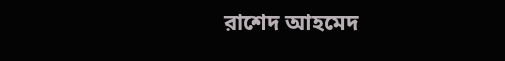রাশেদ আহমেদ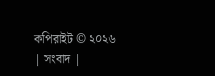কপিরাইট © ২০২৬ | সংবাদ |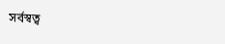সর্বস্বত্ব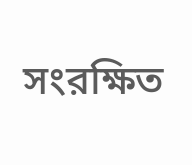সংরক্ষিত